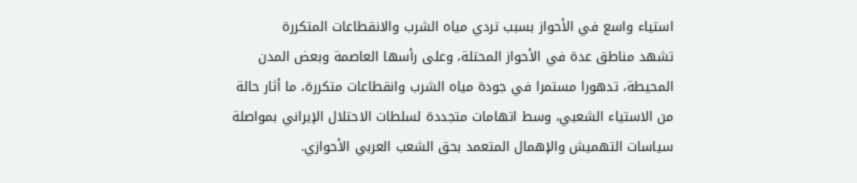استياء واسع في الأحواز بسبب تردي مياه الشرب والانقطاعات المتكررة
تشهد مناطق عدة في الأحواز المحتلة، وعلى رأسها العاصمة وبعض المدن المحيطة، تدهورا مستمرا في جودة مياه الشرب وانقطاعات متكررة، ما أثار حالة من الاستياء الشعبي، وسط اتهامات متجددة لسلطات الاحتلال الإيراني بمواصلة سياسات التهميش والإهمال المتعمد بحق الشعب العربي الأحوازي.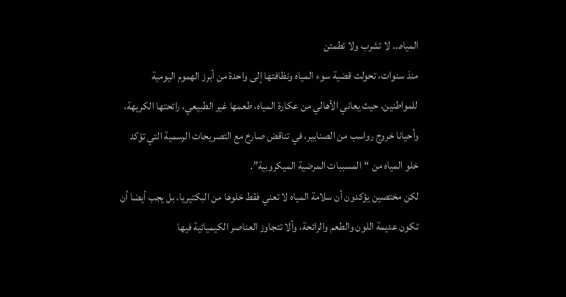المياه… لا تشرب ولا تطمئن
منذ سنوات، تحولت قضية سوء المياه ونظافتها إلى واحدة من أبرز الهموم اليومية للمواطنين، حيث يعاني الأهالي من عكارة المياه، طعمها غير الطبيعي، رائحتها الكريهة، وأحيانا خروج رواسب من الصنابير، في تناقض صارخ مع التصريحات الرسمية التي تؤكد خلو المياه من “المسببات المرضية الميكروبية”.
لكن مختصين يؤكدون أن سلامة المياه لا تعني فقط خلوها من البكتيريا، بل يجب أيضا أن تكون عديمة اللون والطعم والرائحة، وألا تتجاوز العناصر الكيميائية فيها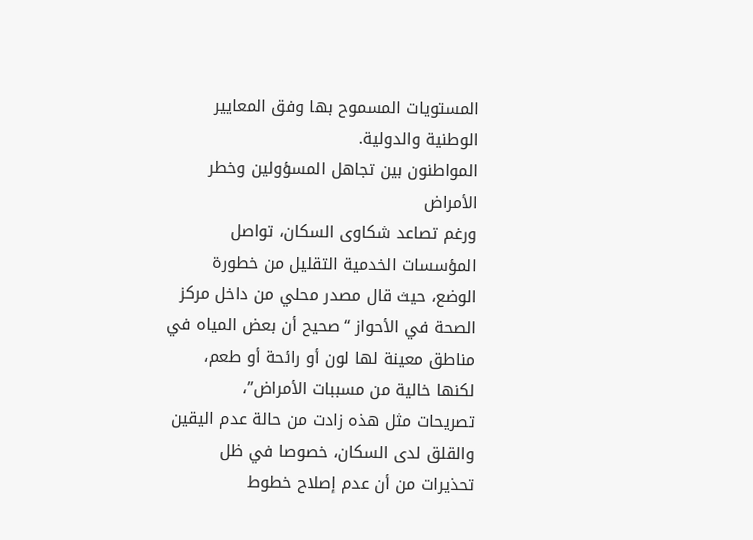المستويات المسموح بها وفق المعايير الوطنية والدولية.
المواطنون بين تجاهل المسؤولين وخطر الأمراض
ورغم تصاعد شكاوى السكان، تواصل المؤسسات الخدمية التقليل من خطورة الوضع، حيث قال مصدر محلي من داخل مركز الصحة في الأحواز “صحيح أن بعض المياه في مناطق معينة لها لون أو رائحة أو طعم، لكنها خالية من مسببات الأمراض”،
تصريحات مثل هذه زادت من حالة عدم اليقين والقلق لدى السكان، خصوصا في ظل تحذيرات من أن عدم إصلاح خطوط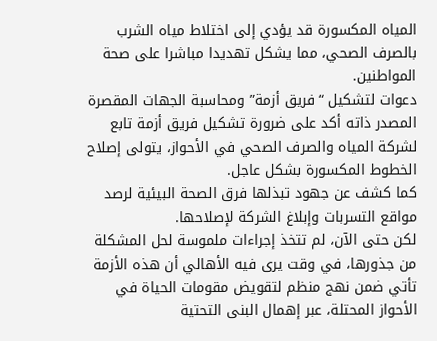المياه المكسورة قد يؤدي إلى اختلاط مياه الشرب بالصرف الصحي، مما يشكل تهديدا مباشرا على صحة المواطنين.
دعوات لتشكيل “فريق أزمة” ومحاسبة الجهات المقصرة
المصدر ذاته أكد على ضرورة تشكيل فريق أزمة تابع لشركة المياه والصرف الصحي في الأحواز، يتولى إصلاح الخطوط المكسورة بشكل عاجل.
كما كشف عن جهود تبذلها فرق الصحة البيئية لرصد مواقع التسربات وإبلاغ الشركة لإصلاحها.
لكن حتى الآن، لم تتخذ إجراءات ملموسة لحل المشكلة من جذورها، في وقت يرى فيه الأهالي أن هذه الأزمة تأتي ضمن نهج منظم لتقويض مقومات الحياة في الأحواز المحتلة، عبر إهمال البنى التحتية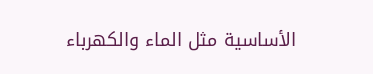الأساسية مثل الماء والكهرباء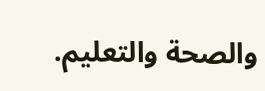والصحة والتعليم.